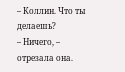– Коллин. Что ты делаешь?
– Ничего, – отрезала она.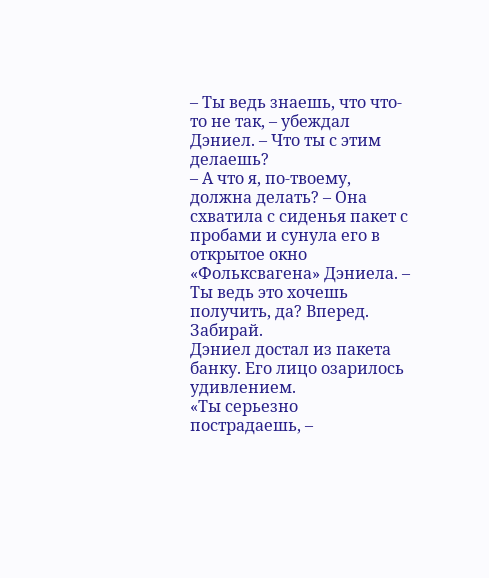– Ты ведь знаешь, что что-то не так, – убеждал Дэниел. – Что ты с этим делаешь?
– А что я, по-твоему, должна делать? – Она схватила с сиденья пакет с пробами и сунула его в открытое окно «Фольксвагена» Дэниела. – Ты ведь это хочешь получить, да? Вперед. Забирай.
Дэниел достал из пакета банку. Его лицо озарилось удивлением.
«Ты серьезно пострадаешь, –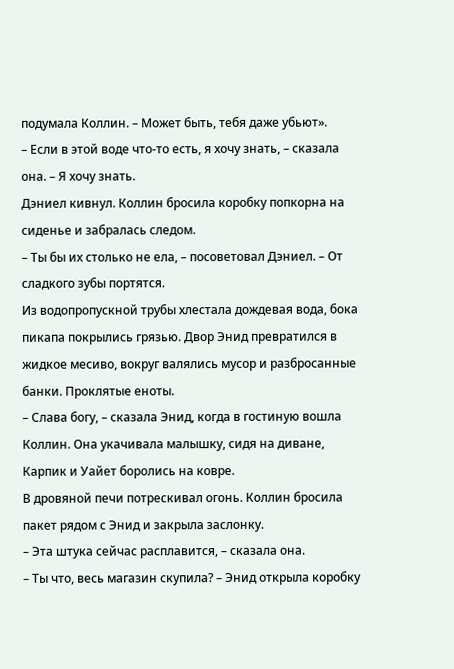подумала Коллин. – Может быть, тебя даже убьют».
– Если в этой воде что-то есть, я хочу знать, – сказала она. – Я хочу знать.
Дэниел кивнул. Коллин бросила коробку попкорна на сиденье и забралась следом.
– Ты бы их столько не ела, – посоветовал Дэниел. – От сладкого зубы портятся.
Из водопропускной трубы хлестала дождевая вода, бока пикапа покрылись грязью. Двор Энид превратился в жидкое месиво, вокруг валялись мусор и разбросанные банки. Проклятые еноты.
– Слава богу, – сказала Энид, когда в гостиную вошла Коллин. Она укачивала малышку, сидя на диване, Карпик и Уайет боролись на ковре.
В дровяной печи потрескивал огонь. Коллин бросила пакет рядом с Энид и закрыла заслонку.
– Эта штука сейчас расплавится, – сказала она.
– Ты что, весь магазин скупила? – Энид открыла коробку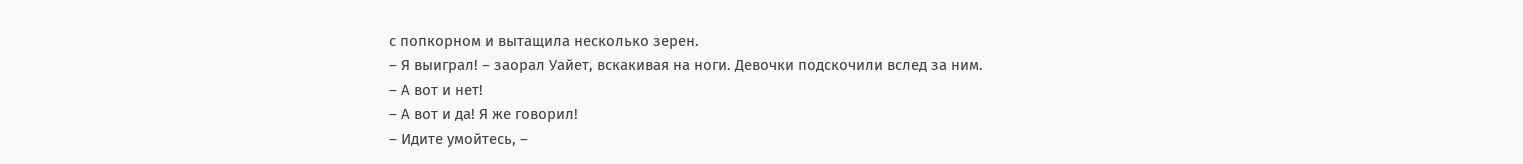с попкорном и вытащила несколько зерен.
– Я выиграл! – заорал Уайет, вскакивая на ноги. Девочки подскочили вслед за ним.
– А вот и нет!
– А вот и да! Я же говорил!
– Идите умойтесь, –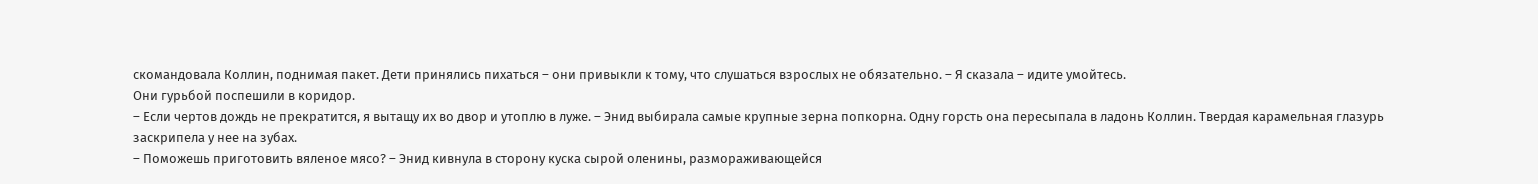скомандовала Коллин, поднимая пакет. Дети принялись пихаться – они привыкли к тому, что слушаться взрослых не обязательно. – Я сказала – идите умойтесь.
Они гурьбой поспешили в коридор.
– Если чертов дождь не прекратится, я вытащу их во двор и утоплю в луже. – Энид выбирала самые крупные зерна попкорна. Одну горсть она пересыпала в ладонь Коллин. Твердая карамельная глазурь заскрипела у нее на зубах.
– Поможешь приготовить вяленое мясо? – Энид кивнула в сторону куска сырой оленины, размораживающейся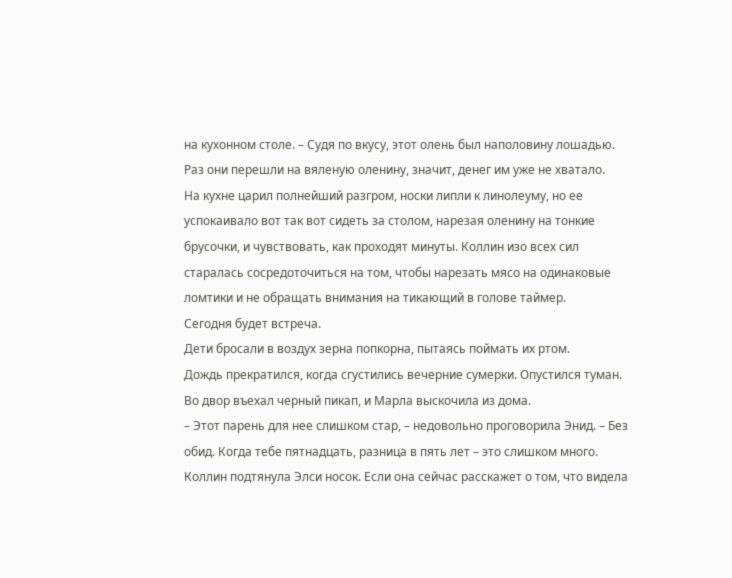на кухонном столе. – Судя по вкусу, этот олень был наполовину лошадью.
Раз они перешли на вяленую оленину, значит, денег им уже не хватало.
На кухне царил полнейший разгром, носки липли к линолеуму, но ее успокаивало вот так вот сидеть за столом, нарезая оленину на тонкие брусочки, и чувствовать, как проходят минуты. Коллин изо всех сил старалась сосредоточиться на том, чтобы нарезать мясо на одинаковые ломтики и не обращать внимания на тикающий в голове таймер.
Сегодня будет встреча.
Дети бросали в воздух зерна попкорна, пытаясь поймать их ртом.
Дождь прекратился, когда сгустились вечерние сумерки. Опустился туман. Во двор въехал черный пикап, и Марла выскочила из дома.
– Этот парень для нее слишком стар, – недовольно проговорила Энид. – Без обид. Когда тебе пятнадцать, разница в пять лет – это слишком много.
Коллин подтянула Элси носок. Если она сейчас расскажет о том, что видела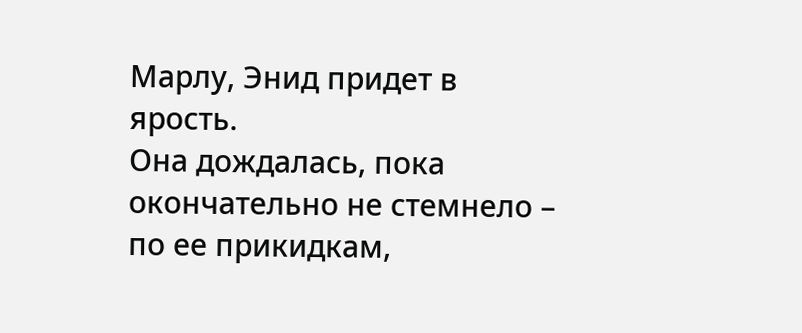Марлу, Энид придет в ярость.
Она дождалась, пока окончательно не стемнело – по ее прикидкам,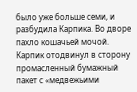было уже больше семи, и разбудила Карпика. Во дворе пахло кошачьей мочой. Карпик отодвинул в сторону промасленный бумажный пакет с «медвежьими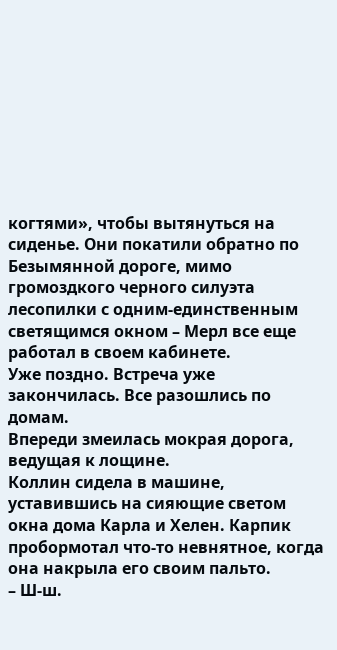когтями», чтобы вытянуться на сиденье. Они покатили обратно по Безымянной дороге, мимо громоздкого черного силуэта лесопилки с одним-единственным светящимся окном – Мерл все еще работал в своем кабинете.
Уже поздно. Встреча уже закончилась. Все разошлись по домам.
Впереди змеилась мокрая дорога, ведущая к лощине.
Коллин сидела в машине, уставившись на сияющие светом окна дома Карла и Хелен. Карпик пробормотал что-то невнятное, когда она накрыла его своим пальто.
– Ш-ш.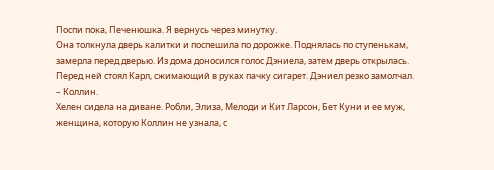Поспи пока, Печенюшка. Я вернусь через минутку.
Она толкнула дверь калитки и поспешила по дорожке. Поднялась по ступенькам, замерла перед дверью. Из дома доносился голос Дэниела, затем дверь открылась. Перед ней стоял Карл, сжимающий в руках пачку сигарет. Дэниел резко замолчал.
– Коллин.
Хелен сидела на диване. Робли, Элиза, Мелоди и Кит Ларсон, Бет Куни и ее муж, женщина, которую Коллин не узнала, с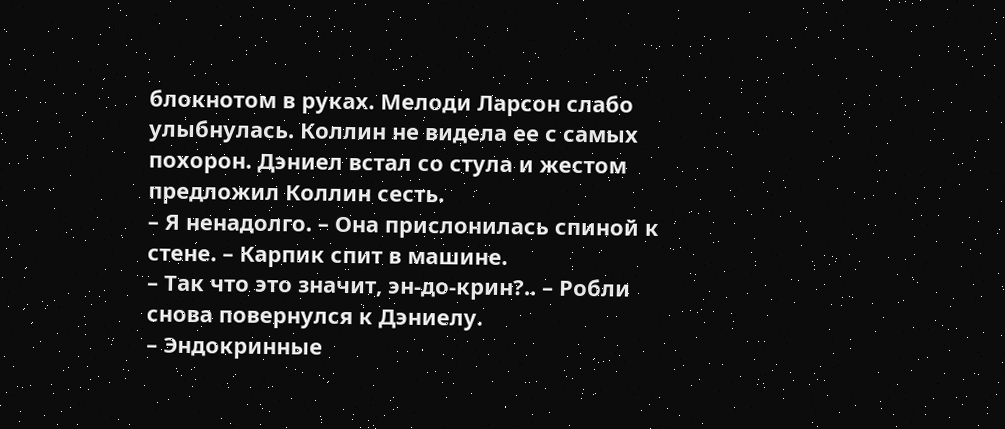блокнотом в руках. Мелоди Ларсон слабо улыбнулась. Коллин не видела ее с самых похорон. Дэниел встал со стула и жестом предложил Коллин сесть.
– Я ненадолго. – Она прислонилась спиной к стене. – Карпик спит в машине.
– Так что это значит, эн-до-крин?.. – Робли снова повернулся к Дэниелу.
– Эндокринные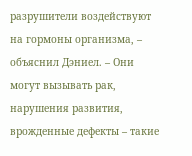разрушители воздействуют на гормоны организма, – объяснил Дэниел. – Они могут вызывать рак, нарушения развития, врожденные дефекты – такие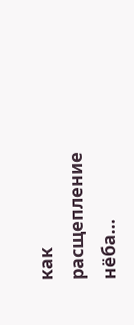как расщепление нёба…